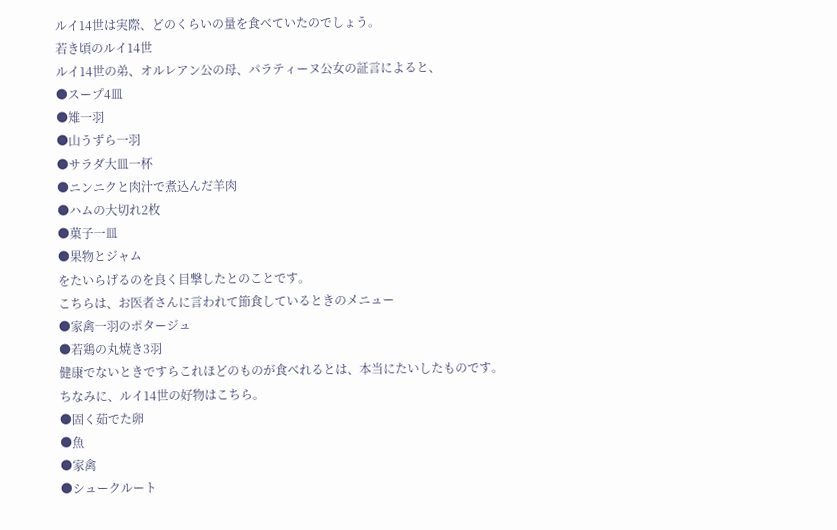ルイ14世は実際、どのくらいの量を食べていたのでしょう。
若き頃のルイ14世
ルイ14世の弟、オルレアン公の母、パラティーヌ公女の証言によると、
●スープ4皿
●雉一羽
●山うずら一羽
●サラダ大皿一杯
●ニンニクと肉汁で煮込んだ羊肉
●ハムの大切れ2枚
●菓子一皿
●果物とジャム
をたいらげるのを良く目撃したとのことです。
こちらは、お医者さんに言われて節食しているときのメニュー
●家禽一羽のポタージュ
●若鶏の丸焼き3羽
健康でないときですらこれほどのものが食べれるとは、本当にたいしたものです。
ちなみに、ルイ14世の好物はこちら。
●固く茹でた卵
●魚
●家禽
●シュークルート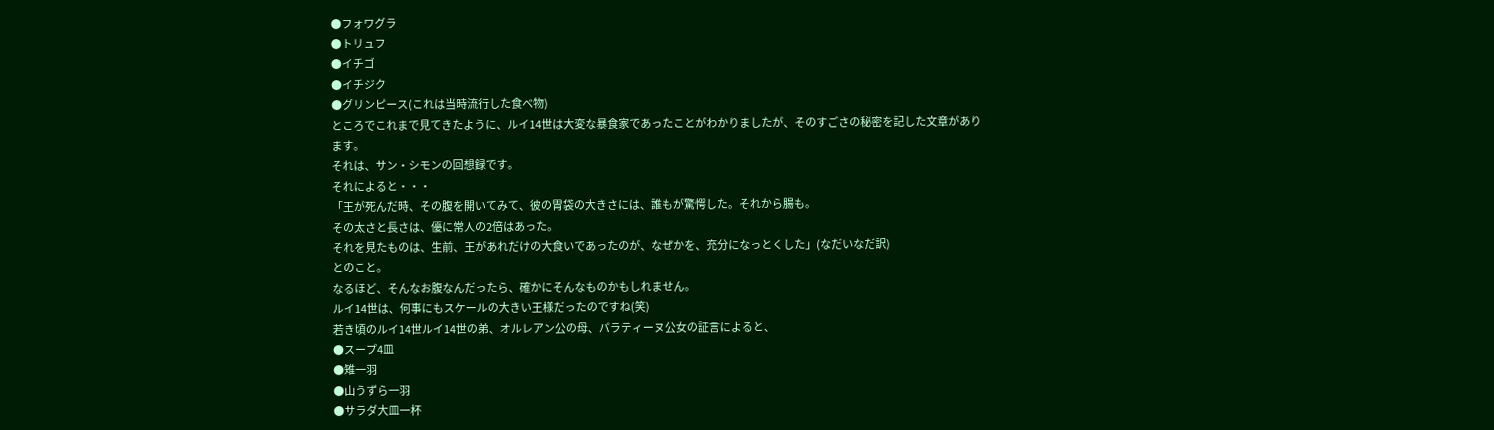●フォワグラ
●トリュフ
●イチゴ
●イチジク
●グリンピース(これは当時流行した食べ物)
ところでこれまで見てきたように、ルイ14世は大変な暴食家であったことがわかりましたが、そのすごさの秘密を記した文章があります。
それは、サン・シモンの回想録です。
それによると・・・
「王が死んだ時、その腹を開いてみて、彼の胃袋の大きさには、誰もが驚愕した。それから腸も。
その太さと長さは、優に常人の2倍はあった。
それを見たものは、生前、王があれだけの大食いであったのが、なぜかを、充分になっとくした」(なだいなだ訳)
とのこと。
なるほど、そんなお腹なんだったら、確かにそんなものかもしれません。
ルイ14世は、何事にもスケールの大きい王様だったのですね(笑)
若き頃のルイ14世ルイ14世の弟、オルレアン公の母、パラティーヌ公女の証言によると、
●スープ4皿
●雉一羽
●山うずら一羽
●サラダ大皿一杯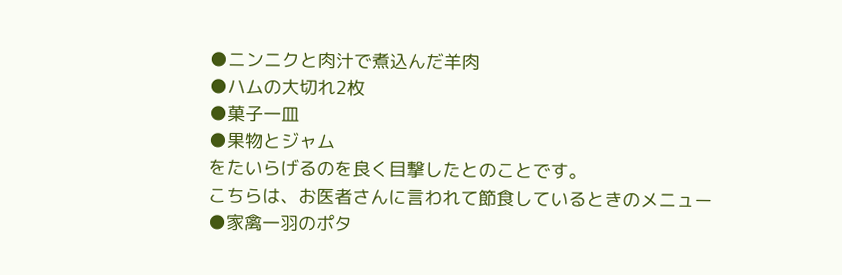●ニンニクと肉汁で煮込んだ羊肉
●ハムの大切れ2枚
●菓子一皿
●果物とジャム
をたいらげるのを良く目撃したとのことです。
こちらは、お医者さんに言われて節食しているときのメニュー
●家禽一羽のポタ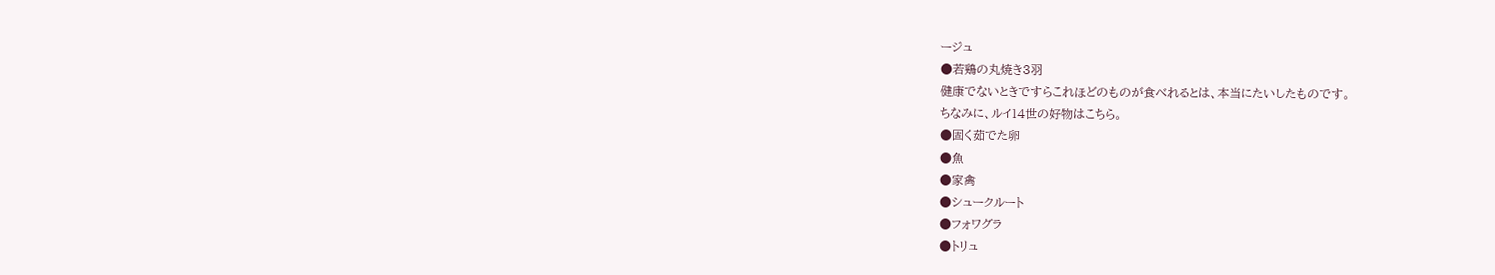ージュ
●若鶏の丸焼き3羽
健康でないときですらこれほどのものが食べれるとは、本当にたいしたものです。
ちなみに、ルイ14世の好物はこちら。
●固く茹でた卵
●魚
●家禽
●シュークルート
●フォワグラ
●トリュ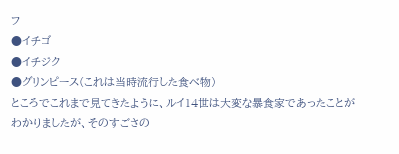フ
●イチゴ
●イチジク
●グリンピース(これは当時流行した食べ物)
ところでこれまで見てきたように、ルイ14世は大変な暴食家であったことがわかりましたが、そのすごさの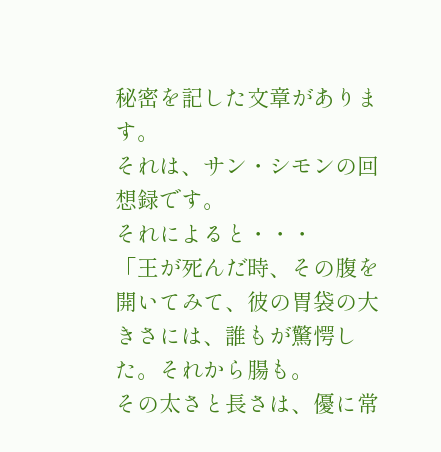秘密を記した文章があります。
それは、サン・シモンの回想録です。
それによると・・・
「王が死んだ時、その腹を開いてみて、彼の胃袋の大きさには、誰もが驚愕した。それから腸も。
その太さと長さは、優に常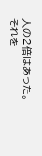人の2倍はあった。
それを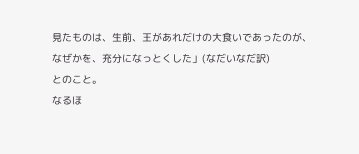見たものは、生前、王があれだけの大食いであったのが、なぜかを、充分になっとくした」(なだいなだ訳)
とのこと。
なるほ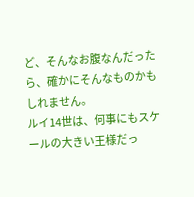ど、そんなお腹なんだったら、確かにそんなものかもしれません。
ルイ14世は、何事にもスケールの大きい王様だっ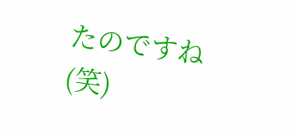たのですね(笑)